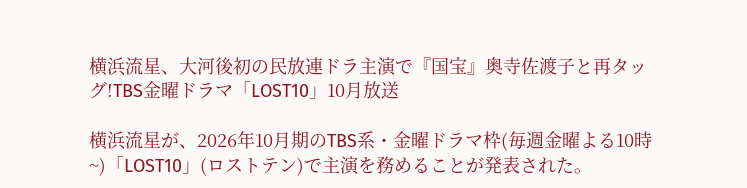横浜流星、大河後初の民放連ドラ主演で『国宝』奥寺佐渡子と再タッグ!TBS金曜ドラマ「LOST10」10月放送

横浜流星が、2026年10月期のTBS系・金曜ドラマ枠(毎週金曜よる10時~)「LOST10」(ロストテン)で主演を務めることが発表された。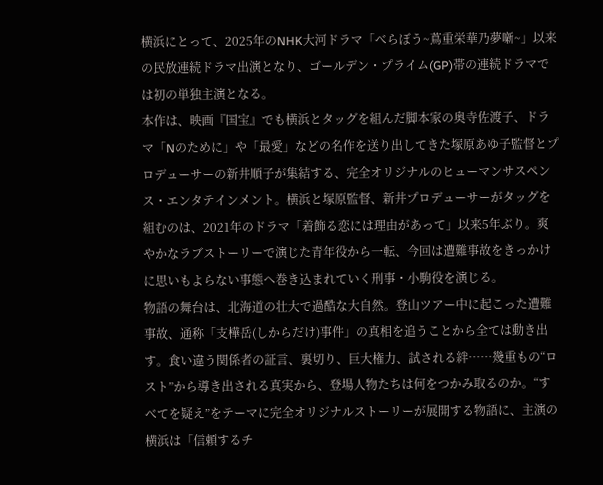横浜にとって、2025年のNHK大河ドラマ「べらぼう~蔦重栄華乃夢噺~」以来の民放連続ドラマ出演となり、ゴールデン・プライム(GP)帯の連続ドラマでは初の単独主演となる。
本作は、映画『国宝』でも横浜とタッグを組んだ脚本家の奥寺佐渡子、ドラマ「Nのために」や「最愛」などの名作を送り出してきた塚原あゆ子監督とプロデューサーの新井順子が集結する、完全オリジナルのヒューマンサスペンス・エンタテインメント。横浜と塚原監督、新井プロデューサーがタッグを組むのは、2021年のドラマ「着飾る恋には理由があって」以来5年ぶり。爽やかなラブストーリーで演じた青年役から一転、今回は遭難事故をきっかけに思いもよらない事態へ巻き込まれていく刑事・小駒役を演じる。
物語の舞台は、北海道の壮大で過酷な大自然。登山ツアー中に起こった遭難事故、通称「支樺岳(しからだけ)事件」の真相を追うことから全ては動き出す。食い違う関係者の証言、裏切り、巨大権力、試される絆……幾重もの“ロスト”から導き出される真実から、登場人物たちは何をつかみ取るのか。“すべてを疑え”をテーマに完全オリジナルストーリーが展開する物語に、主演の横浜は「信頼するチ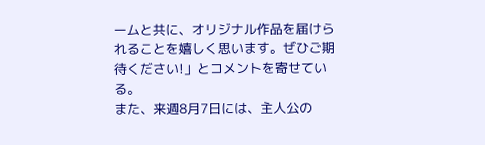ームと共に、オリジナル作品を届けられることを嬉しく思います。ぜひご期待ください!」とコメントを寄せている。
また、来週8月7日には、主人公の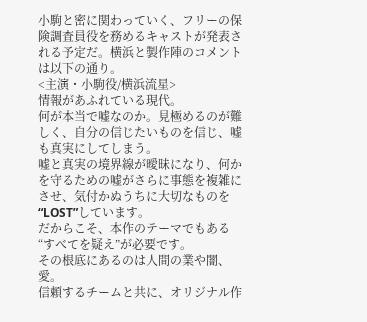小駒と密に関わっていく、フリーの保険調査員役を務めるキャストが発表される予定だ。横浜と製作陣のコメントは以下の通り。
<主演・小駒役/横浜流星>
情報があふれている現代。
何が本当で嘘なのか。見極めるのが難しく、自分の信じたいものを信じ、嘘も真実にしてしまう。
嘘と真実の境界線が曖昧になり、何かを守るための嘘がさらに事態を複雑にさせ、気付かぬうちに大切なものを“LOST”しています。
だからこそ、本作のテーマでもある“すべてを疑え”が必要です。
その根底にあるのは人間の業や闇、愛。
信頼するチームと共に、オリジナル作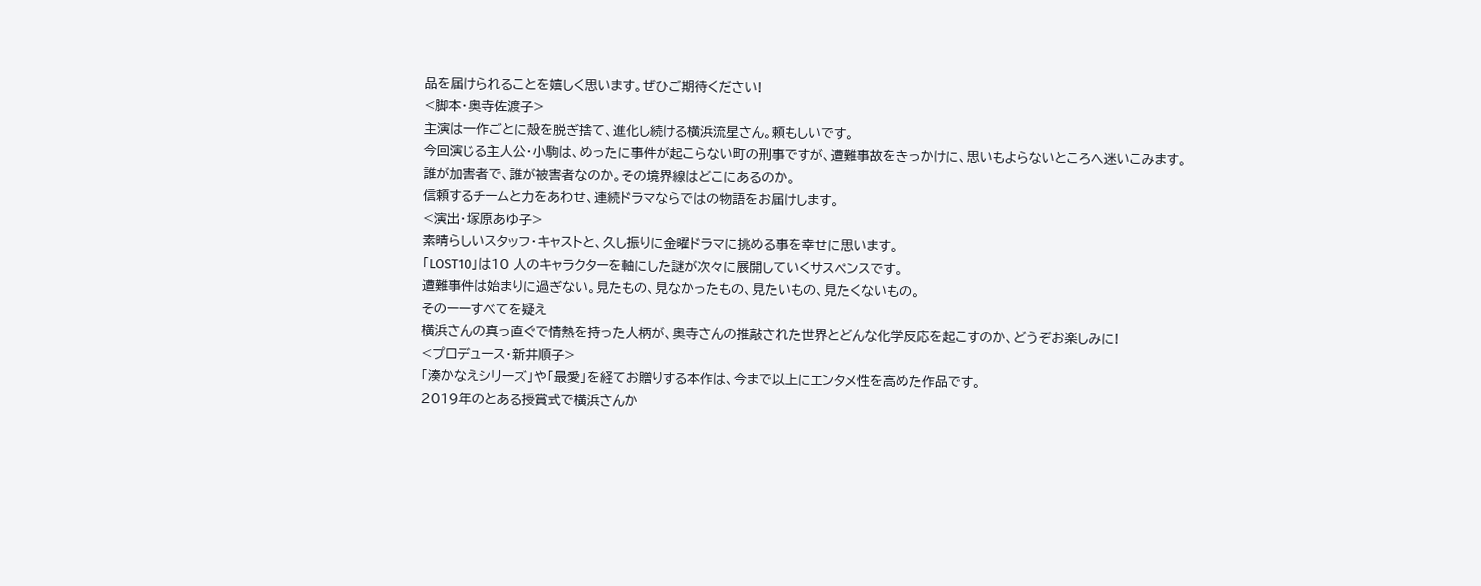品を届けられることを嬉しく思います。ぜひご期待ください!
<脚本・奥寺佐渡子>
主演は一作ごとに殻を脱ぎ捨て、進化し続ける横浜流星さん。頼もしいです。
今回演じる主人公・小駒は、めったに事件が起こらない町の刑事ですが、遭難事故をきっかけに、思いもよらないところへ迷いこみます。
誰が加害者で、誰が被害者なのか。その境界線はどこにあるのか。
信頼するチームと力をあわせ、連続ドラマならではの物語をお届けします。
<演出・塚原あゆ子>
素晴らしいスタッフ・キャストと、久し振りに金曜ドラマに挑める事を幸せに思います。
「LOST10」は10 人のキャラクターを軸にした謎が次々に展開していくサスペンスです。
遭難事件は始まりに過ぎない。見たもの、見なかったもの、見たいもの、見たくないもの。
そのーーすべてを疑え
横浜さんの真っ直ぐで情熱を持った人柄が、奥寺さんの推敲された世界とどんな化学反応を起こすのか、どうぞお楽しみに!
<プロデュース・新井順子>
「湊かなえシリーズ」や「最愛」を経てお贈りする本作は、今まで以上にエンタメ性を高めた作品です。
2019年のとある授賞式で横浜さんか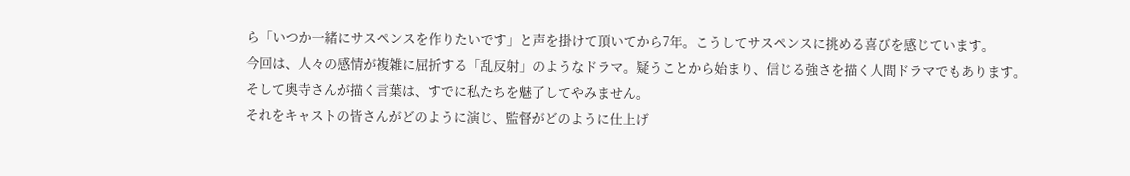ら「いつか一緒にサスペンスを作りたいです」と声を掛けて頂いてから7年。こうしてサスペンスに挑める喜びを感じています。
今回は、人々の感情が複雑に屈折する「乱反射」のようなドラマ。疑うことから始まり、信じる強さを描く人間ドラマでもあります。
そして奥寺さんが描く言葉は、すでに私たちを魅了してやみません。
それをキャストの皆さんがどのように演じ、監督がどのように仕上げ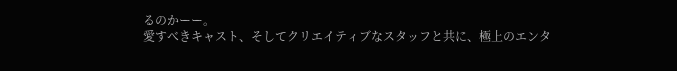るのかーー。
愛すべきキャスト、そしてクリエイティブなスタッフと共に、極上のエンタ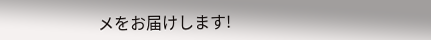メをお届けします!